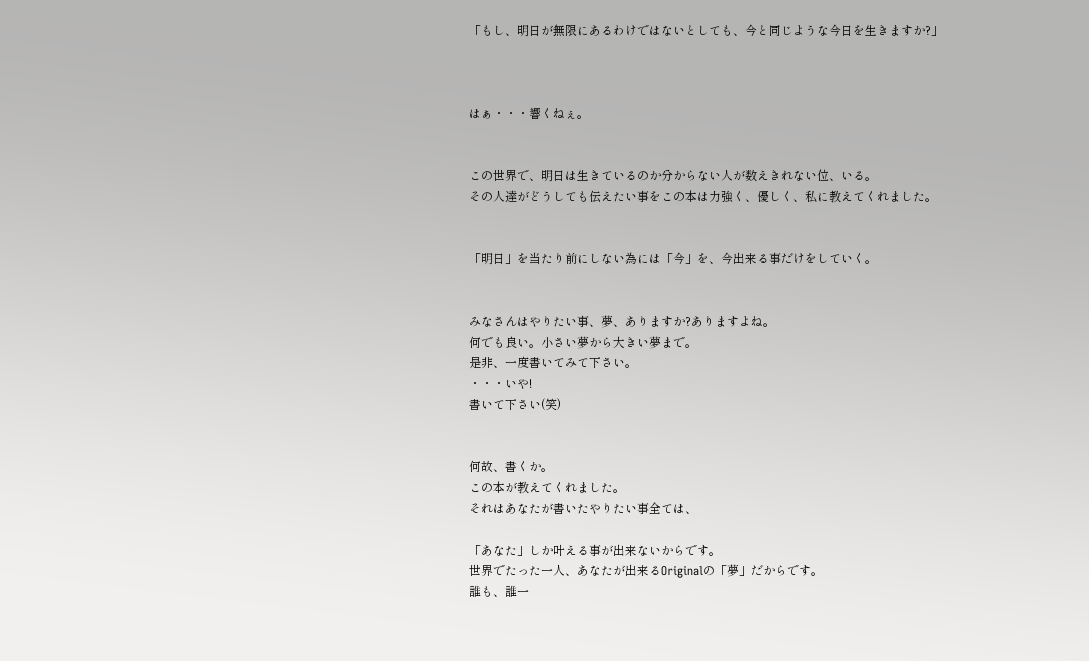「もし、明日が無限にあるわけではないとしても、今と同じような今日を生きますか?」



はぁ・・・響くねぇ。


この世界で、明日は生きているのか分からない人が数えきれない位、いる。
その人達がどうしても伝えたい事をこの本は力強く、優しく、私に教えてくれました。


「明日」を当たり前にしない為には「今」を、今出来る事だけをしていく。


みなさんはやりたい事、夢、ありますか?ありますよね。
何でも良い。小さい夢から大きい夢まで。
是非、一度書いてみて下さい。
・・・いや!
書いて下さい(笑)


何故、書くか。
この本が教えてくれました。
それはあなたが書いたやりたい事全ては、

「あなた」しか叶える事が出来ないからです。
世界でたった一人、あなたが出来るOriginalの「夢」だからです。
誰も、誰一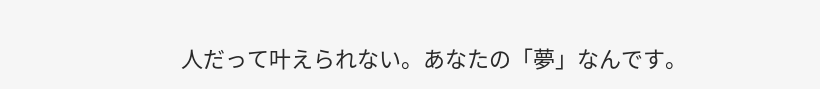人だって叶えられない。あなたの「夢」なんです。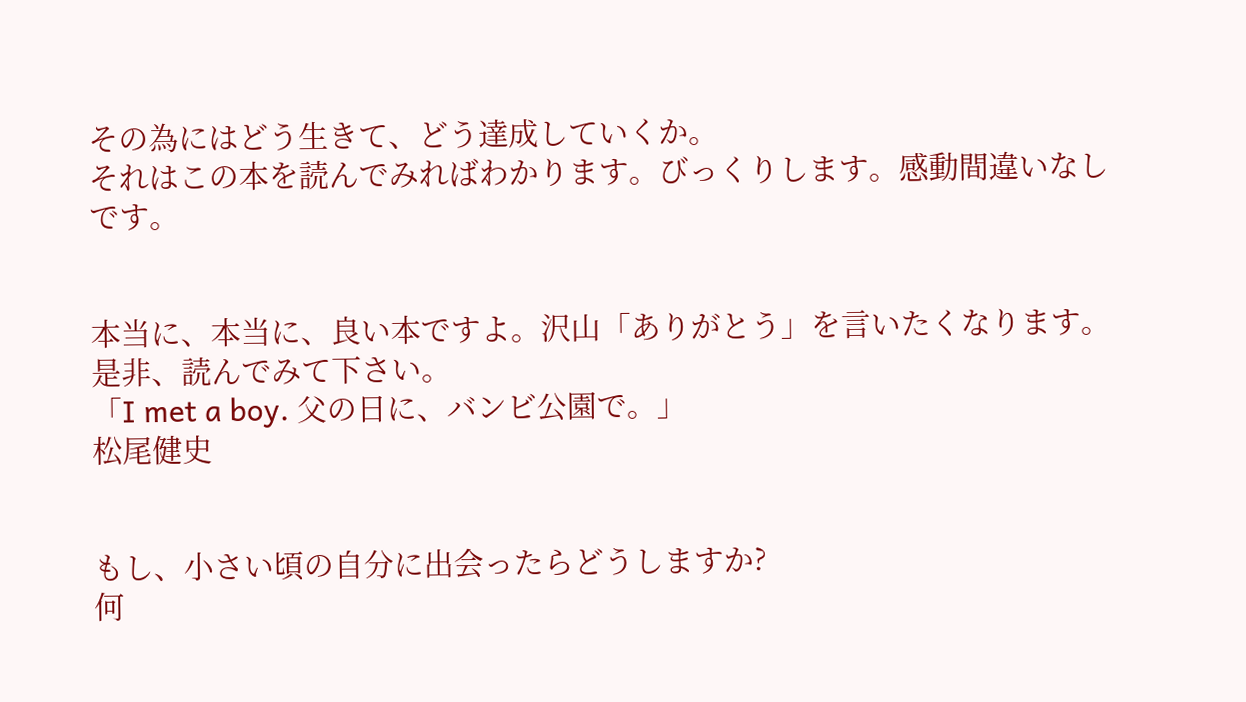その為にはどう生きて、どう達成していくか。
それはこの本を読んでみればわかります。びっくりします。感動間違いなしです。


本当に、本当に、良い本ですよ。沢山「ありがとう」を言いたくなります。
是非、読んでみて下さい。
「I met a boy. 父の日に、バンビ公園で。」
松尾健史


もし、小さい頃の自分に出会ったらどうしますか?
何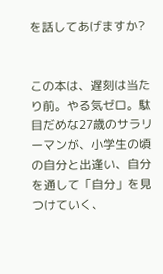を話してあげますか?


この本は、遅刻は当たり前。やる気ゼロ。駄目だめな27歳のサラリーマンが、小学生の頃の自分と出逢い、自分を通して「自分」を見つけていく、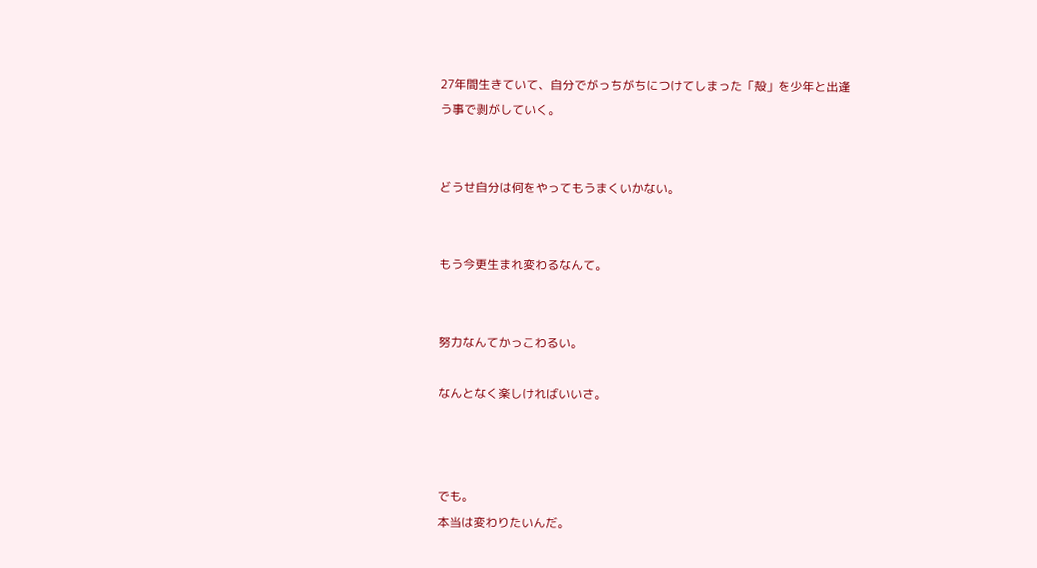27年間生きていて、自分でがっちがちにつけてしまった「殻」を少年と出逢う事で剥がしていく。


どうせ自分は何をやってもうまくいかない。


もう今更生まれ変わるなんて。


努力なんてかっこわるい。

なんとなく楽しければいいさ。



でも。
本当は変わりたいんだ。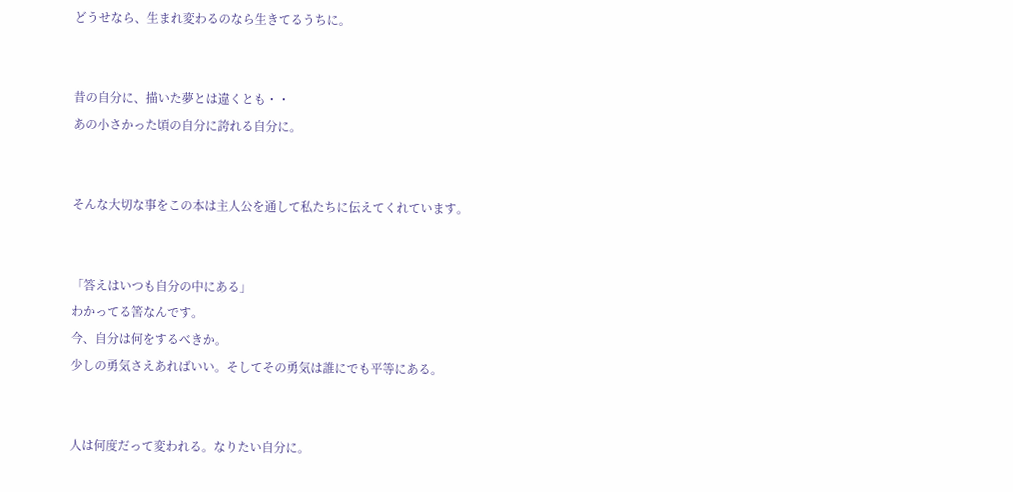どうせなら、生まれ変わるのなら生きてるうちに。


昔の自分に、描いた夢とは違くとも・・
あの小さかった頃の自分に誇れる自分に。


そんな大切な事をこの本は主人公を通して私たちに伝えてくれています。


「答えはいつも自分の中にある」
わかってる筈なんです。
今、自分は何をするべきか。
少しの勇気さえあればいい。そしてその勇気は誰にでも平等にある。


人は何度だって変われる。なりたい自分に。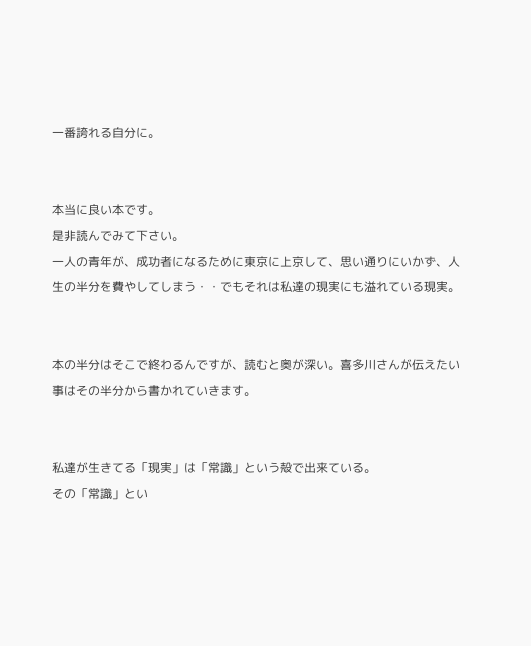一番誇れる自分に。


本当に良い本です。
是非読んでみて下さい。
一人の青年が、成功者になるために東京に上京して、思い通りにいかず、人生の半分を費やしてしまう・・でもそれは私達の現実にも溢れている現実。


本の半分はそこで終わるんですが、読むと奥が深い。喜多川さんが伝えたい事はその半分から書かれていきます。


私達が生きてる「現実」は「常識」という殻で出来ている。
その「常識」とい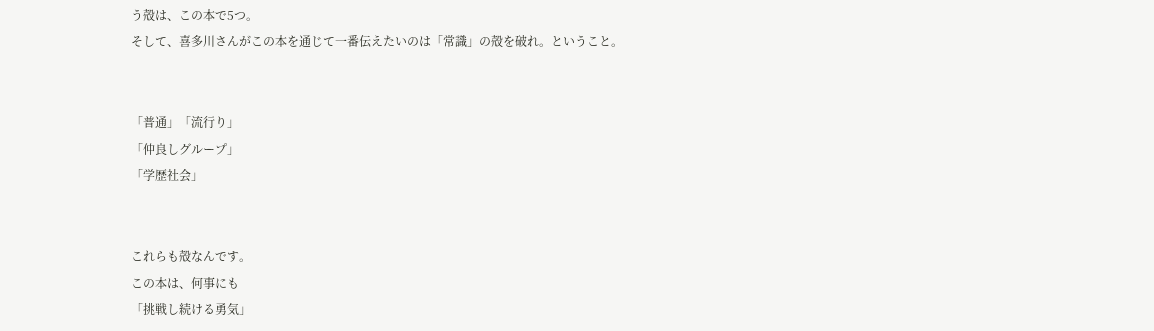う殻は、この本で5つ。
そして、喜多川さんがこの本を通じて一番伝えたいのは「常識」の殻を破れ。ということ。


「普通」「流行り」
「仲良しグループ」
「学歴社会」


これらも殻なんです。
この本は、何事にも
「挑戦し続ける勇気」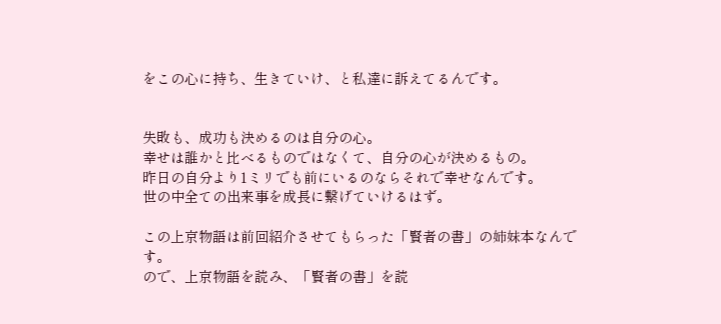をこの心に持ち、生きていけ、と私達に訴えてるんです。


失敗も、成功も決めるのは自分の心。
幸せは誰かと比べるものではなくて、自分の心が決めるもの。
昨日の自分より1ミリでも前にいるのならそれで幸せなんです。
世の中全ての出来事を成長に繋げていけるはず。

この上京物語は前回紹介させてもらった「賢者の書」の姉妹本なんです。
ので、上京物語を読み、「賢者の書」を読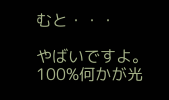むと・・・

やばいですよ。
100%何かが光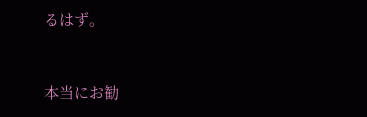るはず。


本当にお勧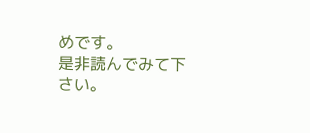めです。
是非読んでみて下さい。